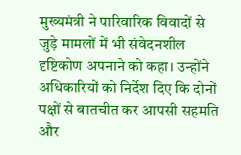मुख्यमंत्री ने पारिवारिक विवादों से जुड़े मामलों में भी संवेदनशील दृष्टिकोण अपनाने को कहा। उन्होंने अधिकारियों को निर्देश दिए कि दोनों पक्षों से बातचीत कर आपसी सहमति और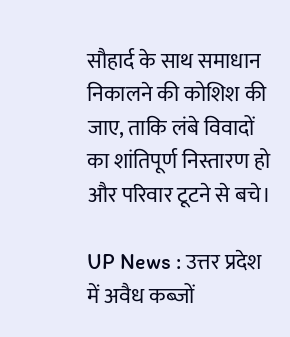सौहार्द के साथ समाधान निकालने की कोशिश की जाए, ताकि लंबे विवादों का शांतिपूर्ण निस्तारण हो और परिवार टूटने से बचे।

UP News : उत्तर प्रदेश में अवैध कब्जों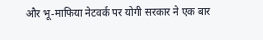और भू-माफिया नेटवर्क पर योगी सरकार ने एक बार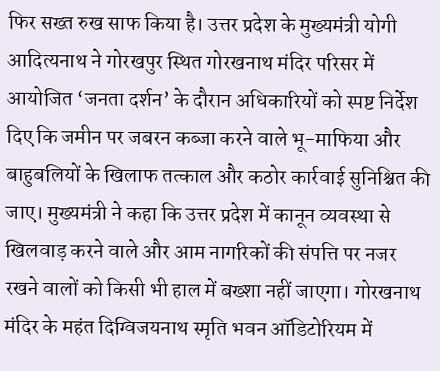फिर सख्त रुख साफ किया है। उत्तर प्रदेश के मुख्यमंत्री योगी आदित्यनाथ ने गोरखपुर स्थित गोरखनाथ मंदिर परिसर में आयोजित ‘जनता दर्शन’ के दौरान अधिकारियों को स्पष्ट निर्देश दिए कि जमीन पर जबरन कब्जा करने वाले भू-माफिया और बाहुबलियों के खिलाफ तत्काल और कठोर कार्रवाई सुनिश्चित की जाए। मुख्यमंत्री ने कहा कि उत्तर प्रदेश में कानून व्यवस्था से खिलवाड़ करने वाले और आम नागरिकों की संपत्ति पर नजर रखने वालों को किसी भी हाल में बख्शा नहीं जाएगा। गोरखनाथ मंदिर के महंत दिग्विजयनाथ स्मृति भवन ऑडिटोरियम में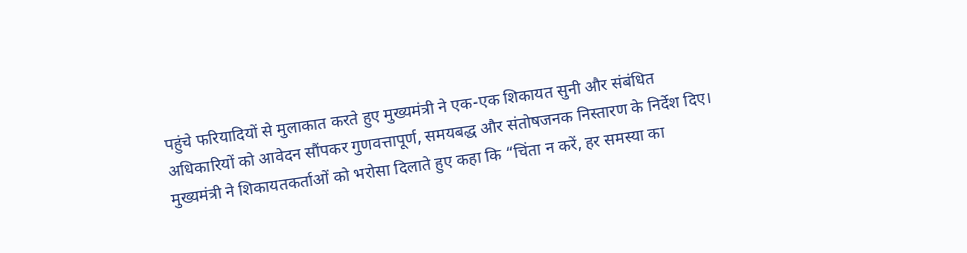पहुंचे फरियादियों से मुलाकात करते हुए मुख्यमंत्री ने एक-एक शिकायत सुनी और संबंधित अधिकारियों को आवेदन सौंपकर गुणवत्तापूर्ण, समयबद्ध और संतोषजनक निस्तारण के निर्देश दिए। मुख्यमंत्री ने शिकायतकर्ताओं को भरोसा दिलाते हुए कहा कि “चिंता न करें, हर समस्या का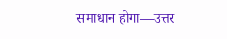समाधान होगा—उत्तर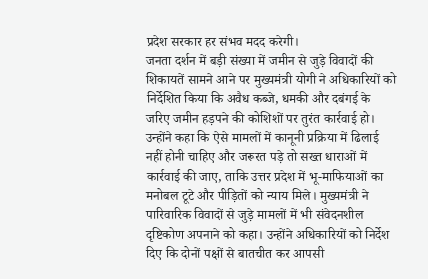प्रदेश सरकार हर संभव मदद करेगी।
जनता दर्शन में बड़ी संख्या में जमीन से जुड़े विवादों की शिकायतें सामने आने पर मुख्यमंत्री योगी ने अधिकारियों को निर्देशित किया कि अवैध कब्जे, धमकी और दबंगई के जरिए जमीन हड़पने की कोशिशों पर तुरंत कार्रवाई हो। उन्होंने कहा कि ऐसे मामलों में कानूनी प्रक्रिया में ढिलाई नहीं होनी चाहिए और जरूरत पड़े तो सख्त धाराओं में कार्रवाई की जाए, ताकि उत्तर प्रदेश में भू-माफियाओं का मनोबल टूटे और पीड़ितों को न्याय मिले। मुख्यमंत्री ने पारिवारिक विवादों से जुड़े मामलों में भी संवेदनशील दृष्टिकोण अपनाने को कहा। उन्होंने अधिकारियों को निर्देश दिए कि दोनों पक्षों से बातचीत कर आपसी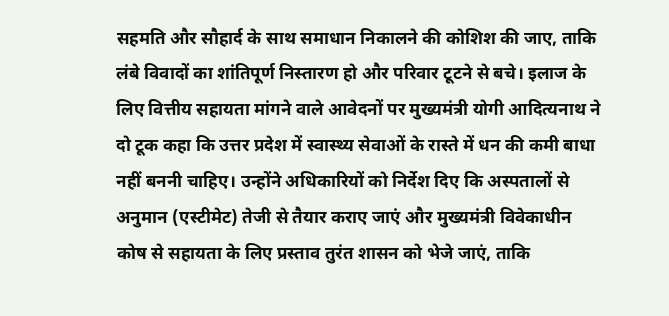सहमति और सौहार्द के साथ समाधान निकालने की कोशिश की जाए, ताकि लंबे विवादों का शांतिपूर्ण निस्तारण हो और परिवार टूटने से बचे। इलाज के लिए वित्तीय सहायता मांगने वाले आवेदनों पर मुख्यमंत्री योगी आदित्यनाथ ने दो टूक कहा कि उत्तर प्रदेश में स्वास्थ्य सेवाओं के रास्ते में धन की कमी बाधा नहीं बननी चाहिए। उन्होंने अधिकारियों को निर्देश दिए कि अस्पतालों से अनुमान (एस्टीमेट) तेजी से तैयार कराए जाएं और मुख्यमंत्री विवेकाधीन कोष से सहायता के लिए प्रस्ताव तुरंत शासन को भेजे जाएं, ताकि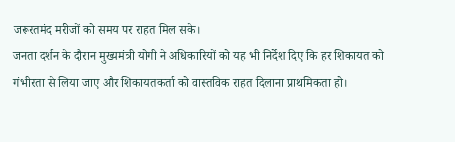जरूरतमंद मरीजों को समय पर राहत मिल सके।
जनता दर्शन के दौरान मुख्यमंत्री योगी ने अधिकारियों को यह भी निर्देश दिए कि हर शिकायत को गंभीरता से लिया जाए और शिकायतकर्ता को वास्तविक राहत दिलाना प्राथमिकता हो।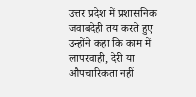उत्तर प्रदेश में प्रशासनिक जवाबदेही तय करते हुए उन्होंने कहा कि काम में लापरवाही, देरी या औपचारिकता नहीं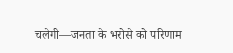चलेगी—जनता के भरोसे को परिणाम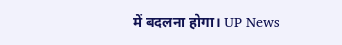में बदलना होगा। UP News